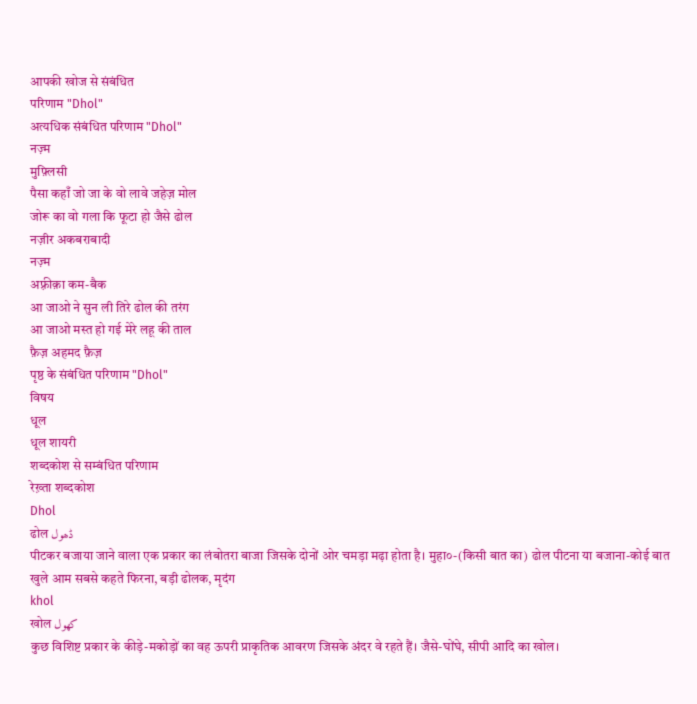आपकी खोज से संबंधित
परिणाम "Dhol"
अत्यधिक संबंधित परिणाम "Dhol"
नज़्म
मुफ़्लिसी
पैसा कहाँ जो जा के वो लावे जहेज़ मोल
जोरू का वो गला कि फूटा हो जैसे ढोल
नज़ीर अकबराबादी
नज़्म
अफ़्रीक़ा कम-बैक
आ जाओ ने सुन ली तिरे ढोल की तरंग
आ जाओ मस्त हो गई मेरे लहू की ताल
फ़ैज़ अहमद फ़ैज़
पृष्ठ के संबंधित परिणाम "Dhol"
विषय
धूल
धूल शायरी
शब्दकोश से सम्बंधित परिणाम
रेख़्ता शब्दकोश
Dhol
ढोल ڈھول
पीटकर बजाया जाने वाला एक प्रकार का लंबोतरा बाजा जिसके दोनों ओर चमड़ा मढ़ा होता है। मुहा०-(किसी बात का) ढोल पीटना या बजाना-कोई बात खुले आम सबसे कहते फिरना, बड़ी ढोलक, मृदंग
khol
खोल کھول
कुछ विशिष्ट प्रकार के कीड़े-मकोड़ों का वह ऊपरी प्राकृतिक आवरण जिसके अंदर वे रहते हैं। जैसे-घोंघे, सीपी आदि का खोल।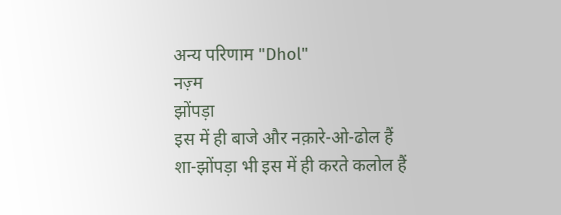अन्य परिणाम "Dhol"
नज़्म
झोंपड़ा
इस में ही बाजे और नक़ारे-ओ-ढोल हैं
शा-झोंपड़ा भी इस में ही करते कलोल हैं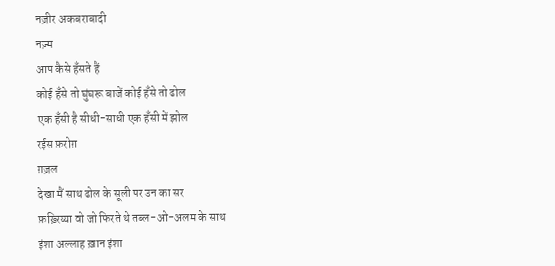नज़ीर अकबराबादी
नज़्म
आप कैसे हँसते हैं
कोई हँसे तो घुंघरू बाजें कोई हँसे तो ढोल
एक हँसी है सीधी-साधी एक हँसी में झोल
रईस फ़रोग़
ग़ज़ल
देखा मैं साथ ढोल के सूली पर उन का सर
फ़ख़्रिय्या वो जो फिरते थे तब्ल-ओ-अलम के साथ
इंशा अल्लाह ख़ान इंशा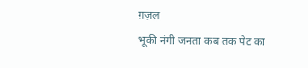ग़ज़ल
भूकी नंगी जनता कब तक पेट का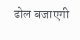ढोल बजाएगी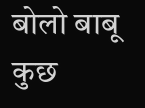बोलो बाबू कुछ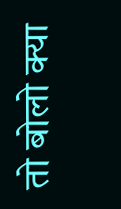तो बोलो क्या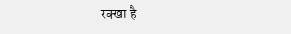रक्खा है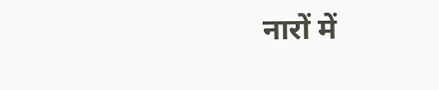नारों में